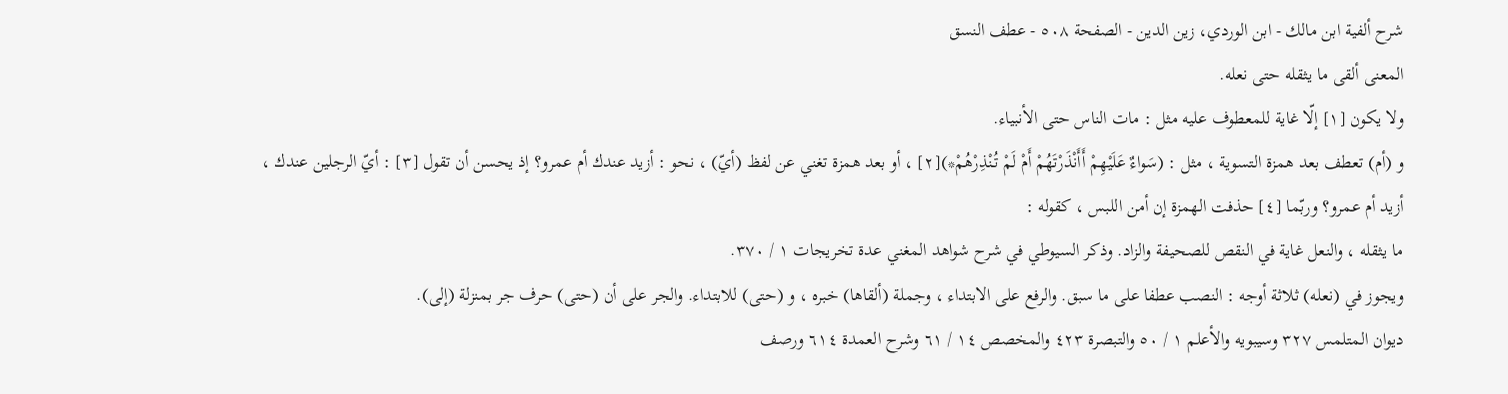شرح ألفية ابن مالك - ابن الوردي، زين الدين - الصفحة ٥٠٨ - عطف النسق
المعنى ألقى ما يثقله حتى نعله.
ولا يكون [١] إلّا غاية للمعطوف عليه مثل : مات الناس حتى الأنبياء.
و (أم) تعطف بعد همزة التسوية ، مثل : (سَواءٌ عَلَيْهِمْ أَأَنْذَرْتَهُمْ أَمْ لَمْ تُنْذِرْهُمْ*)[٢] ، أو بعد همزة تغني عن لفظ (أيّ) ، نحو : أزيد عندك أم عمرو؟ إذ يحسن أن تقول [٣] : أيّ الرجلين عندك ، أزيد أم عمرو؟ وربّما [٤] حذفت الهمزة إن أمن اللبس ، كقوله :
ما يثقله ، والنعل غاية في النقص للصحيفة والزاد. وذكر السيوطي في شرح شواهد المغني عدة تخريجات ١ / ٣٧٠.
ويجوز في (نعله) ثلاثة أوجه : النصب عطفا على ما سبق. والرفع على الابتداء ، وجملة (ألقاها) خبره ، و (حتى) للابتداء. والجر على أن (حتى) حرف جر بمنزلة (إلى).
ديوان المتلمس ٣٢٧ وسيبويه والأعلم ١ / ٥٠ والتبصرة ٤٢٣ والمخصص ١٤ / ٦١ وشرح العمدة ٦١٤ ورصف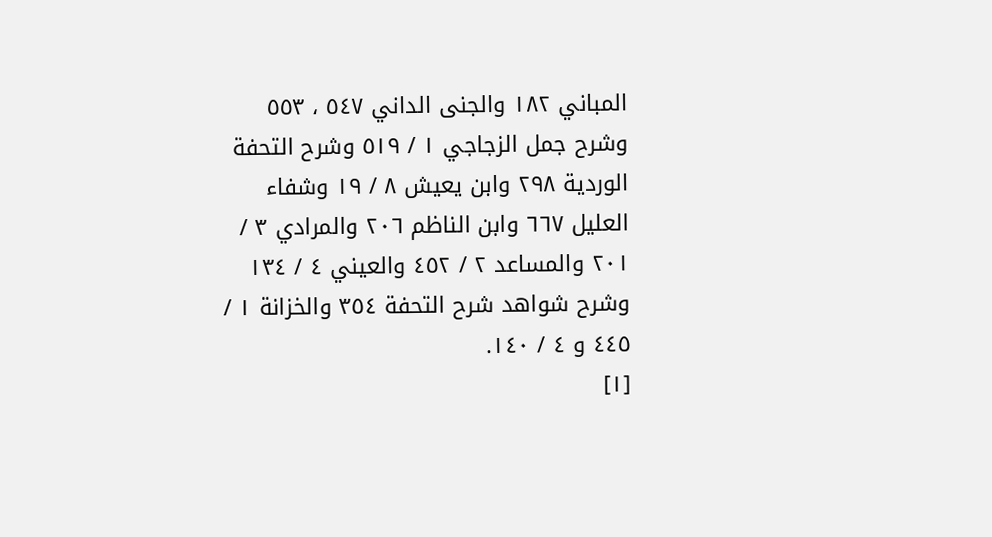المباني ١٨٢ والجنى الداني ٥٤٧ ، ٥٥٣ وشرح جمل الزجاجي ١ / ٥١٩ وشرح التحفة الوردية ٢٩٨ وابن يعيش ٨ / ١٩ وشفاء العليل ٦٦٧ وابن الناظم ٢٠٦ والمرادي ٣ / ٢٠١ والمساعد ٢ / ٤٥٢ والعيني ٤ / ١٣٤ وشرح شواهد شرح التحفة ٣٥٤ والخزانة ١ / ٤٤٥ و ٤ / ١٤٠.
[١]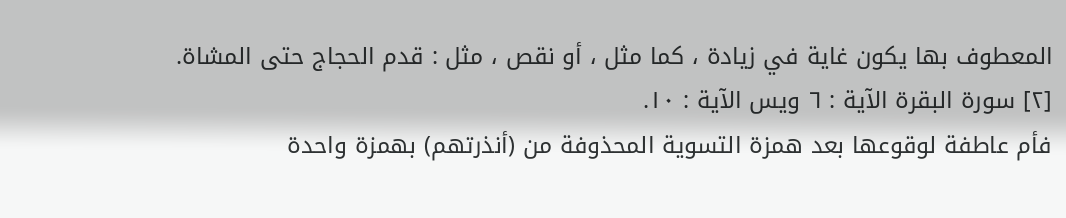المعطوف بها يكون غاية في زيادة ، كما مثل ، أو نقص ، مثل : قدم الحجاج حتى المشاة.
[٢] سورة البقرة الآية : ٦ ويس الآية : ١٠.
فأم عاطفة لوقوعها بعد همزة التسوية المحذوفة من (أنذرتهم) بهمزة واحدة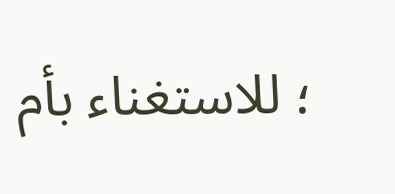؛ للاستغناء بأم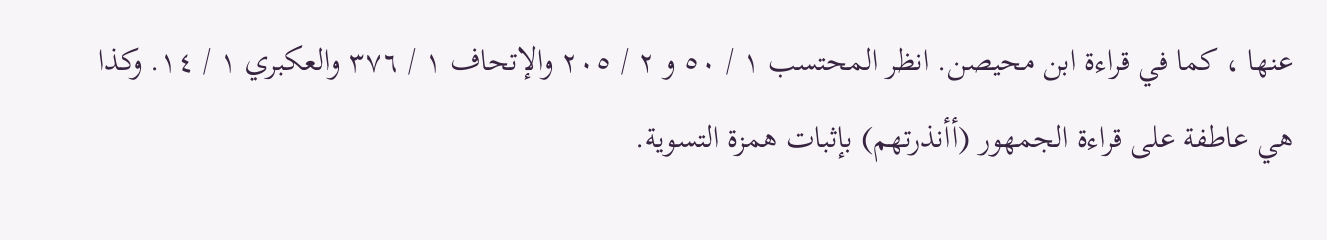عنها ، كما في قراءة ابن محيصن. انظر المحتسب ١ / ٥٠ و ٢ / ٢٠٥ والإتحاف ١ / ٣٧٦ والعكبري ١ / ١٤. وكذا هي عاطفة على قراءة الجمهور (أأنذرتهم) بإثبات همزة التسوية.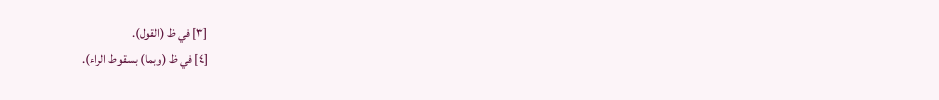[٣] في ظ (القول).
[٤] في ظ (وبما) بسقوط الراء).